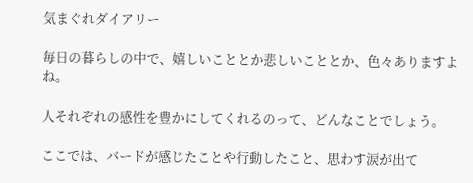気まぐれダイアリー

毎日の暮らしの中で、嬉しいこととか悲しいこととか、色々ありますよね。

人それぞれの感性を豊かにしてくれるのって、どんなことでしょう。

ここでは、バードが感じたことや行動したこと、思わす涙が出て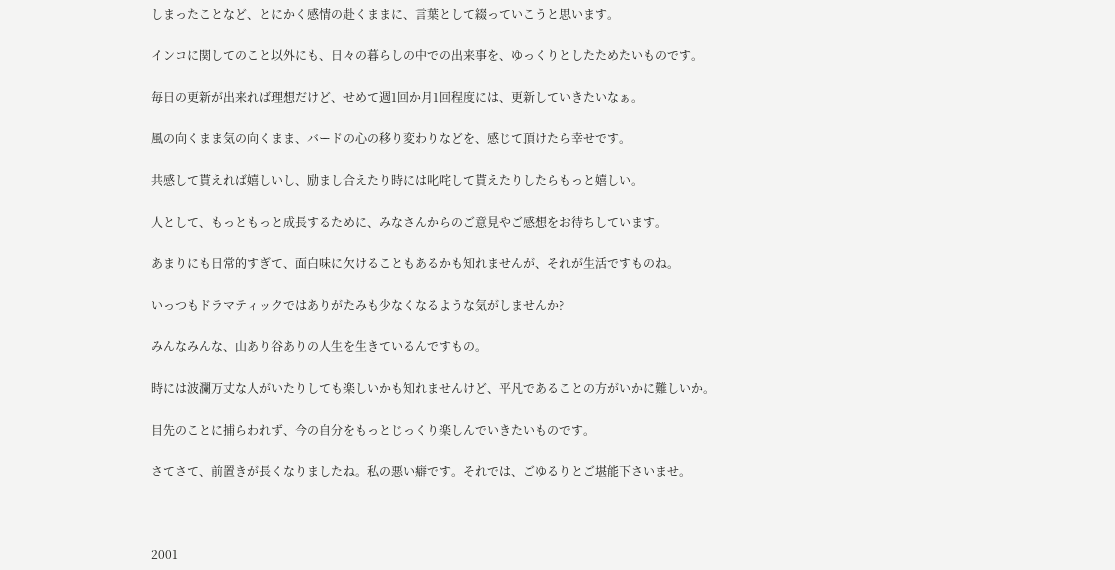しまったことなど、とにかく感情の赴くままに、言葉として綴っていこうと思います。

インコに関してのこと以外にも、日々の暮らしの中での出来事を、ゆっくりとしたためたいものです。

毎日の更新が出来れば理想だけど、せめて週1回か月1回程度には、更新していきたいなぁ。

風の向くまま気の向くまま、バードの心の移り変わりなどを、感じて頂けたら幸せです。

共感して貰えれば嬉しいし、励まし合えたり時には叱咤して貰えたりしたらもっと嬉しい。

人として、もっともっと成長するために、みなさんからのご意見やご感想をお待ちしています。

あまりにも日常的すぎて、面白味に欠けることもあるかも知れませんが、それが生活ですものね。

いっつもドラマティックではありがたみも少なくなるような気がしませんか?

みんなみんな、山あり谷ありの人生を生きているんですもの。

時には波瀾万丈な人がいたりしても楽しいかも知れませんけど、平凡であることの方がいかに難しいか。

目先のことに捕らわれず、今の自分をもっとじっくり楽しんでいきたいものです。

さてさて、前置きが長くなりましたね。私の悪い癖です。それでは、ごゆるりとご堪能下さいませ。



2001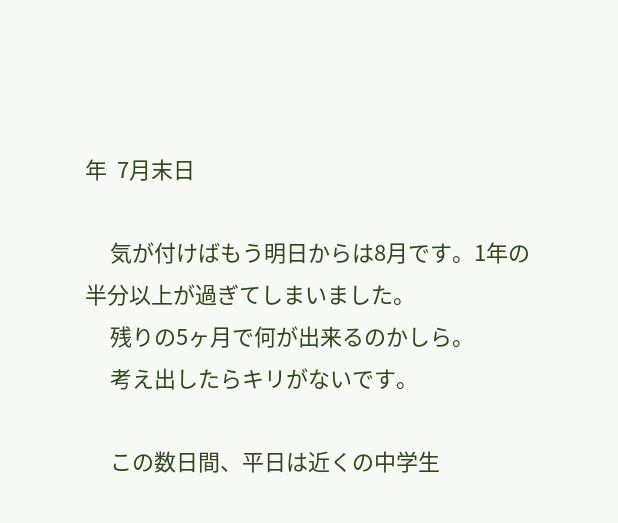年  7月末日

     気が付けばもう明日からは8月です。1年の半分以上が過ぎてしまいました。
     残りの5ヶ月で何が出来るのかしら。
     考え出したらキリがないです。

     この数日間、平日は近くの中学生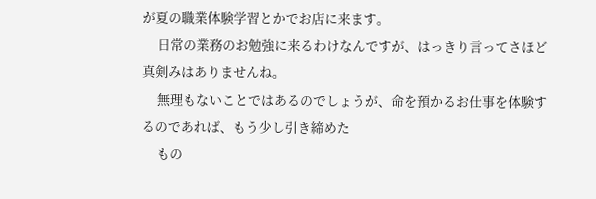が夏の職業体験学習とかでお店に来ます。
     日常の業務のお勉強に来るわけなんですが、はっきり言ってさほど真剣みはありませんね。
     無理もないことではあるのでしょうが、命を預かるお仕事を体験するのであれば、もう少し引き締めた
     もの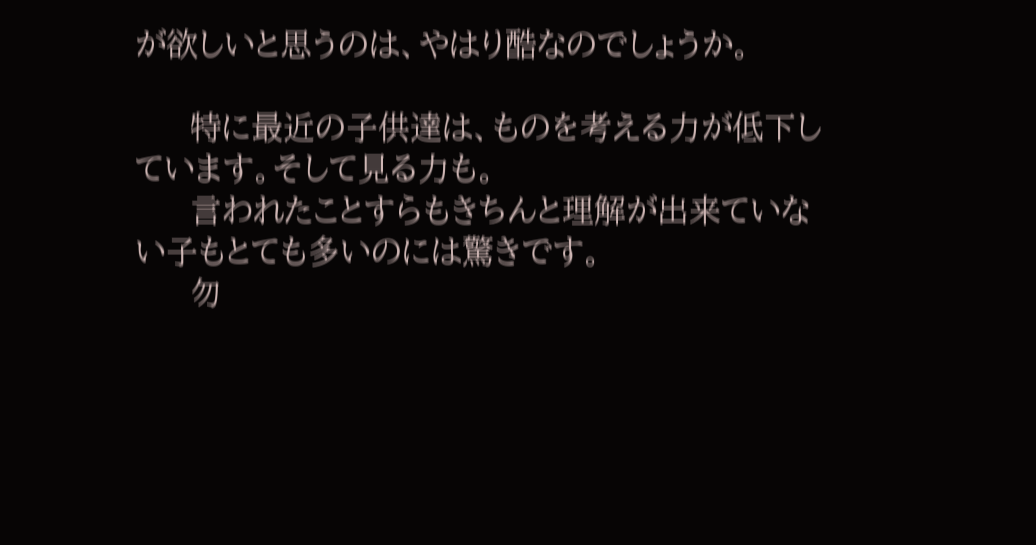が欲しいと思うのは、やはり酷なのでしょうか。

     特に最近の子供達は、ものを考える力が低下しています。そして見る力も。
     言われたことすらもきちんと理解が出来ていない子もとても多いのには驚きです。
     勿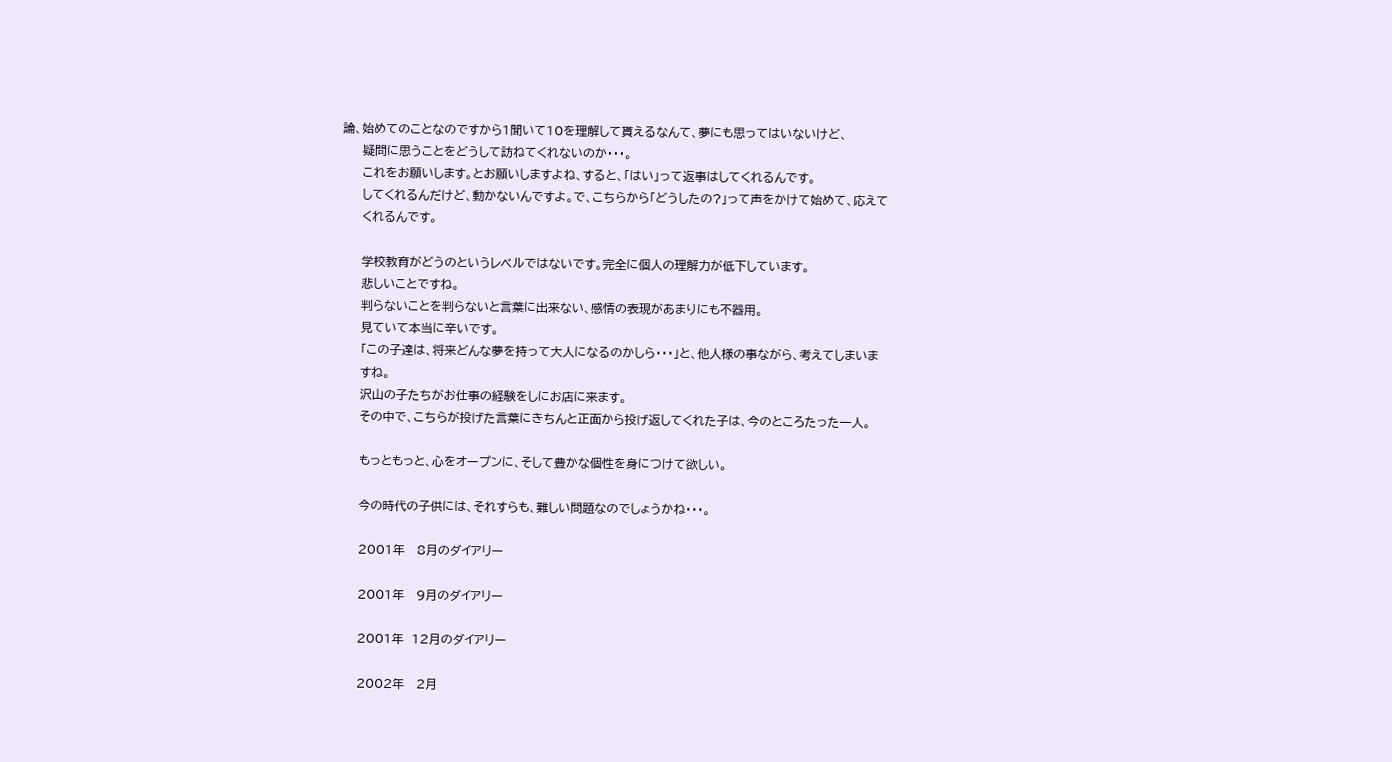論、始めてのことなのですから1聞いて10を理解して貰えるなんて、夢にも思ってはいないけど、
     疑問に思うことをどうして訪ねてくれないのか・・・。
     これをお願いします。とお願いしますよね、すると、「はい」って返事はしてくれるんです。
     してくれるんだけど、動かないんですよ。で、こちらから「どうしたの?」って声をかけて始めて、応えて
     くれるんです。

     学校教育がどうのというレベルではないです。完全に個人の理解力が低下しています。
     悲しいことですね。
     判らないことを判らないと言葉に出来ない、感情の表現があまりにも不器用。
     見ていて本当に辛いです。
     「この子達は、将来どんな夢を持って大人になるのかしら・・・」と、他人様の事ながら、考えてしまいま
     すね。
     沢山の子たちがお仕事の経験をしにお店に来ます。
     その中で、こちらが投げた言葉にきちんと正面から投げ返してくれた子は、今のところたった一人。

     もっともっと、心をオープンに、そして豊かな個性を身につけて欲しい。

     今の時代の子供には、それすらも、難しい問題なのでしょうかね・・・。

     2001年   8月のダイアリー

     2001年   9月のダイアリー

     2001年  12月のダイアリー

     2002年   2月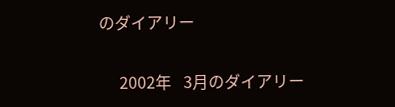のダイアリー

     2002年   3月のダイアリー